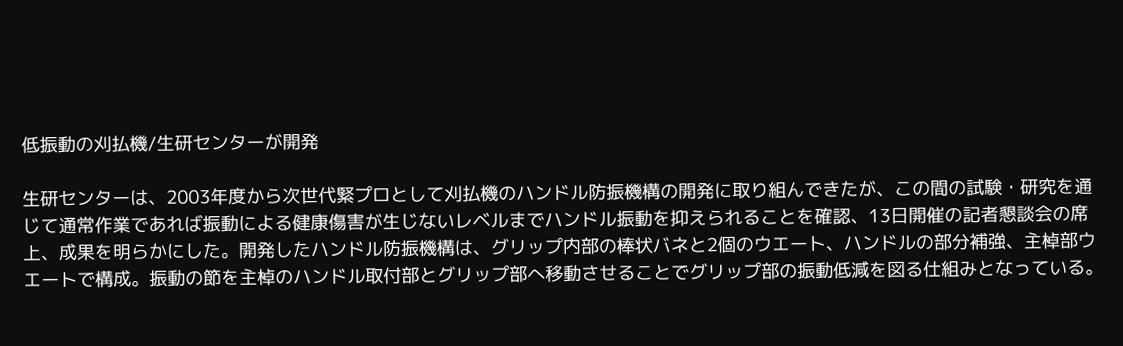低振動の刈払機/生研センターが開発

生研センターは、2003年度から次世代緊プロとして刈払機のハンドル防振機構の開発に取り組んできたが、この間の試験・研究を通じて通常作業であれば振動による健康傷害が生じないレベルまでハンドル振動を抑えられることを確認、13日開催の記者懇談会の席上、成果を明らかにした。開発したハンドル防振機構は、グリップ内部の棒状バネと2個のウエート、ハンドルの部分補強、主棹部ウエートで構成。振動の節を主棹のハンドル取付部とグリップ部へ移動させることでグリップ部の振動低減を図る仕組みとなっている。